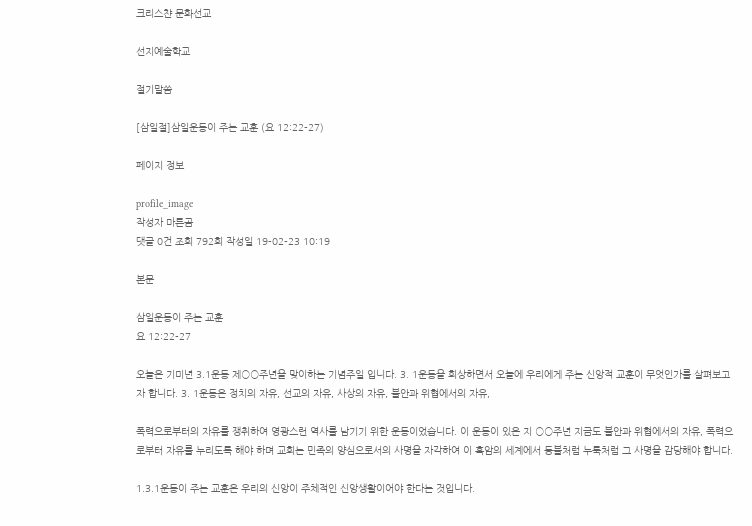크리스챤 문화선교

선지예술학교

절기말씀

[삼일절]삼일운동이 주는 교훈 (요 12:22-27)

페이지 정보

profile_image
작성자 마른곰
댓글 0건 조회 792회 작성일 19-02-23 10:19

본문

삼일운동이 주는 교훈
요 12:22-27

오늘은 기미년 3.1운동 제○○주년을 맞이하는 기념주일 입니다. 3. 1운동을 회상하면서 오늘에 우리에게 주는 신앙적 교훈이 무엇인가를 살펴보고자 합니다. 3. 1운동은 정치의 자유, 선교의 자유, 사상의 자유, 불안과 위협에서의 자유,

폭력으로부터의 자유를 쟁취하여 영광스런 역사를 남기기 위한 운동이었습니다. 이 운동이 있은 지 ○○주년 지금도 불안과 위협에서의 자유, 폭력으로부터 자유를 누리도록 해야 하며 교회는 민족의 양심으로서의 사명을 자각하여 이 흑암의 세계에서 등불처럼 누룩처럼 그 사명을 감당해야 합니다.

1.3.1운동이 주는 교훈은 우리의 신앙이 주체적인 신앙생활이어야 한다는 것입니다.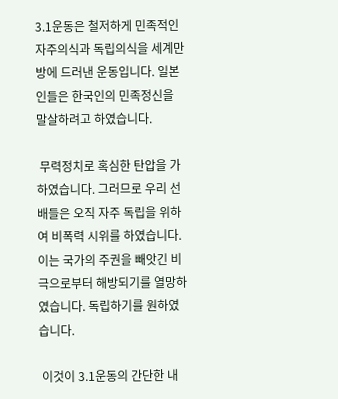3.1운동은 철저하게 민족적인 자주의식과 독립의식을 세계만방에 드러낸 운동입니다. 일본인들은 한국인의 민족정신을 말살하려고 하였습니다.

 무력정치로 혹심한 탄압을 가하였습니다. 그러므로 우리 선배들은 오직 자주 독립을 위하여 비폭력 시위를 하였습니다. 이는 국가의 주권을 빼앗긴 비극으로부터 해방되기를 열망하였습니다. 독립하기를 원하였습니다.

 이것이 3.1운동의 간단한 내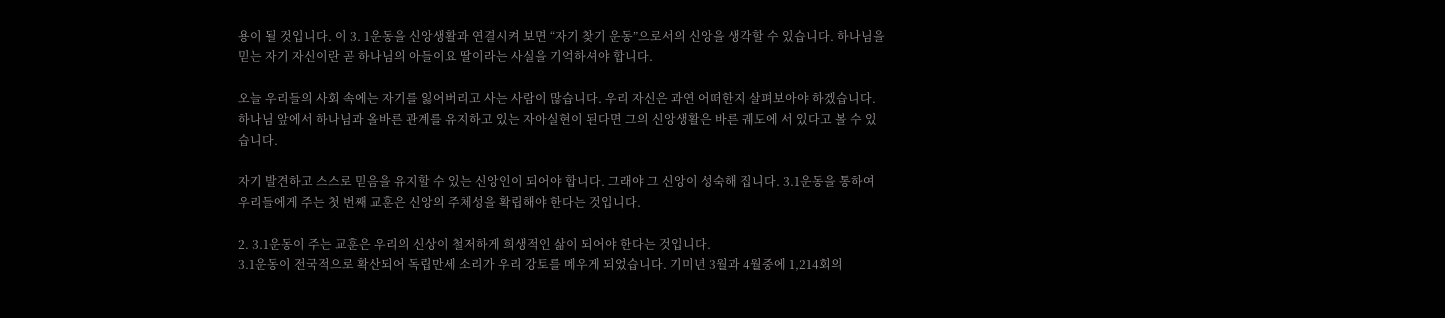용이 될 것입니다. 이 3. 1운동을 신앙생활과 연결시켜 보면 “자기 찾기 운동”으로서의 신앙을 생각할 수 있습니다. 하나님을 믿는 자기 자신이란 곧 하나님의 아들이요 딸이라는 사실을 기억하셔야 합니다.

오늘 우리들의 사회 속에는 자기를 잃어버리고 사는 사람이 많습니다. 우리 자신은 과연 어떠한지 살펴보아야 하겠습니다. 하나님 앞에서 하나님과 올바른 관계를 유지하고 있는 자아실현이 된다면 그의 신앙생활은 바른 궤도에 서 있다고 볼 수 있습니다.

자기 발견하고 스스로 믿음을 유지할 수 있는 신앙인이 되어야 합니다. 그래야 그 신앙이 성숙해 집니다. 3.1운동을 통하여 우리들에게 주는 첫 번째 교훈은 신앙의 주체성을 확립해야 한다는 것입니다.

2. 3.1운동이 주는 교훈은 우리의 신상이 철저하게 희생적인 삶이 되어야 한다는 것입니다.
3.1운동이 전국적으로 확산되어 독립만세 소리가 우리 강토를 메우게 되었습니다. 기미년 3월과 4월중에 1,214회의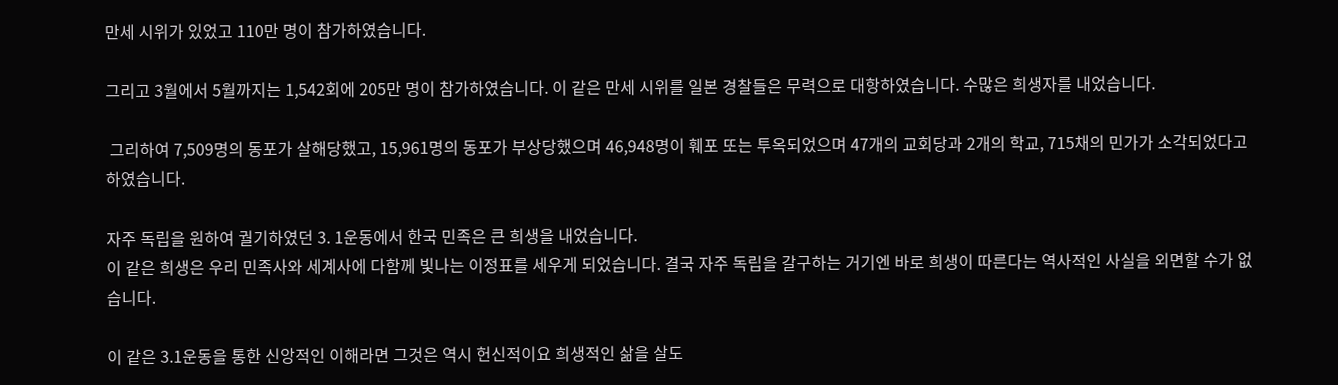만세 시위가 있었고 110만 명이 참가하였습니다.

그리고 3월에서 5월까지는 1,542회에 205만 명이 참가하였습니다. 이 같은 만세 시위를 일본 경찰들은 무력으로 대항하였습니다. 수많은 희생자를 내었습니다.

 그리하여 7,509명의 동포가 살해당했고, 15,961명의 동포가 부상당했으며 46,948명이 훼포 또는 투옥되었으며 47개의 교회당과 2개의 학교, 715채의 민가가 소각되었다고 하였습니다.

자주 독립을 원하여 궐기하였던 3. 1운동에서 한국 민족은 큰 희생을 내었습니다.
이 같은 희생은 우리 민족사와 세계사에 다함께 빛나는 이정표를 세우게 되었습니다. 결국 자주 독립을 갈구하는 거기엔 바로 희생이 따른다는 역사적인 사실을 외면할 수가 없습니다.

이 같은 3.1운동을 통한 신앙적인 이해라면 그것은 역시 헌신적이요 희생적인 삶을 살도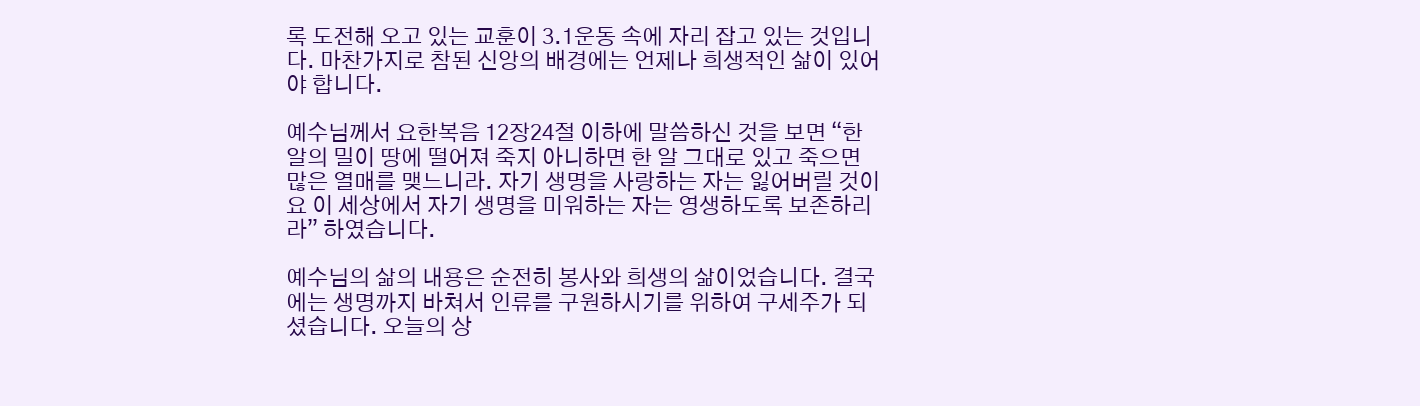록 도전해 오고 있는 교훈이 3.1운동 속에 자리 잡고 있는 것입니다. 마찬가지로 참된 신앙의 배경에는 언제나 희생적인 삶이 있어야 합니다.

예수님께서 요한복음 12장24절 이하에 말씀하신 것을 보면 “한 알의 밀이 땅에 떨어져 죽지 아니하면 한 알 그대로 있고 죽으면 많은 열매를 맺느니라. 자기 생명을 사랑하는 자는 잃어버릴 것이요 이 세상에서 자기 생명을 미워하는 자는 영생하도록 보존하리라” 하였습니다.

예수님의 삶의 내용은 순전히 봉사와 희생의 삶이었습니다. 결국에는 생명까지 바쳐서 인류를 구원하시기를 위하여 구세주가 되셨습니다. 오늘의 상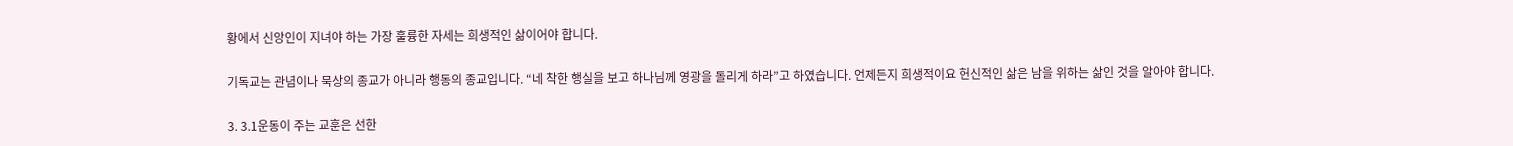황에서 신앙인이 지녀야 하는 가장 훌륭한 자세는 희생적인 삶이어야 합니다.

기독교는 관념이나 묵상의 종교가 아니라 행동의 종교입니다. “네 착한 행실을 보고 하나님께 영광을 돌리게 하라”고 하였습니다. 언제든지 희생적이요 헌신적인 삶은 남을 위하는 삶인 것을 알아야 합니다.

3. 3.1운동이 주는 교훈은 선한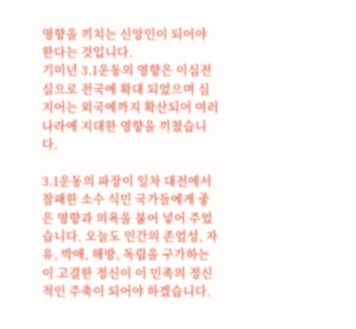영향을 끼치는 신앙인이 되어야 한다는 것입니다.
기미년 3.1운동의 영향은 이심전심으로 전국에 확대 되었으며 심지어는 외국에까지 확산되어 여러 나라에 지대한 영향을 끼쳤습니다.

3.1운동의 파장이 일차 대전에서 참패한 소수 식민 국가들에게 좋은 영향과 의욕을 불어 넣어 주었습니다. 오늘도 인간의 존엄성, 자유, 박애, 해방, 독립을 구가하는 이 고결한 정신이 이 민족의 정신적인 주축이 되어야 하겠습니다.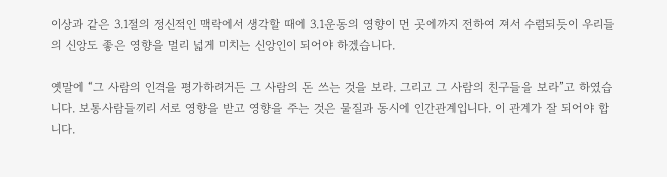이상과 같은 3.1절의 정신적인 맥락에서 생각할 때에 3.1운동의 영향이 먼 곳에까지 전하여 져서 수렴되듯이 우리들의 신앙도 좋은 영향을 멀리 넓게 미치는 신앙인이 되어야 하겠습니다.

옛말에 “그 사람의 인격을 평가하려거든 그 사람의 돈 쓰는 것을 보라. 그리고 그 사람의 친구들을 보라”고 하였습니다. 보통사람들끼리 서로 영향을 받고 영향을 주는 것은 물질과 동시에 인간관계입니다. 이 관계가 잘 되어야 합니다.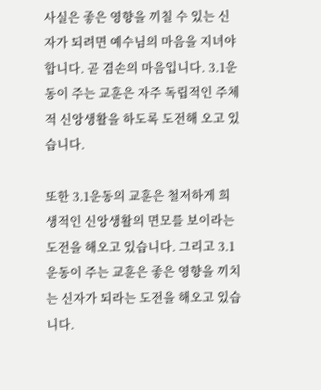사실은 좋은 영향을 끼칠 수 있는 신자가 되려면 예수님의 마음을 지녀야 합니다. 곧 겸손의 마음입니다. 3.1운동이 주는 교훈은 자주 독립적인 주체적 신앙생활을 하도록 도전해 오고 있습니다.

또한 3.1운동의 교훈은 철저하게 희생적인 신앙생활의 면모를 보이라는 도전을 해오고 있습니다. 그리고 3.1운동이 주는 교훈은 좋은 영향을 끼치는 신자가 되라는 도전을 해오고 있습니다.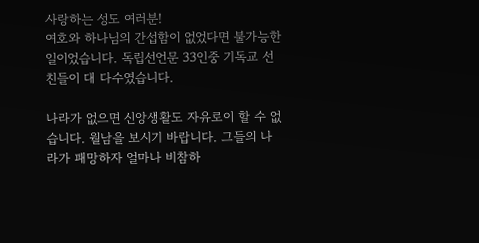사랑하는 성도 여러분!
여호와 하나님의 간섭함이 없었다면 불가능한 일이었습니다. 독립선언문 33인중 기독교 선친들이 대 다수였습니다.

나라가 없으면 신앙생활도 자유로이 할 수 없습니다. 월남을 보시기 바랍니다. 그들의 나라가 패망하자 얼마나 비참하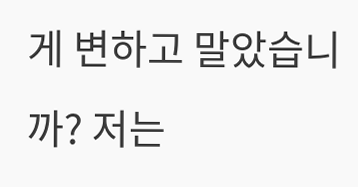게 변하고 말았습니까? 저는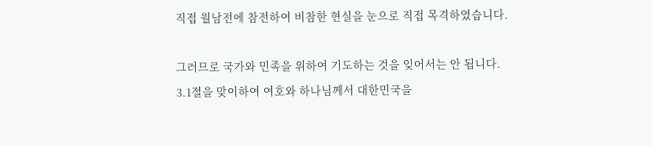직접 월남전에 참전하여 비참한 현실을 눈으로 직접 목격하였습니다.

그러므로 국가와 민족을 위하여 기도하는 것을 잊어서는 안 됩니다. 3.1절을 맞이하여 여호와 하나님께서 대한민국을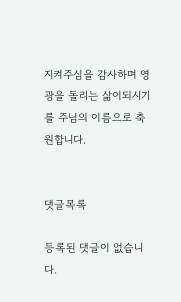지켜주심을 감사하며 영광을 돌리는 삶이되시기를 주님의 이름으로 축원합니다.


댓글목록

등록된 댓글이 없습니다.